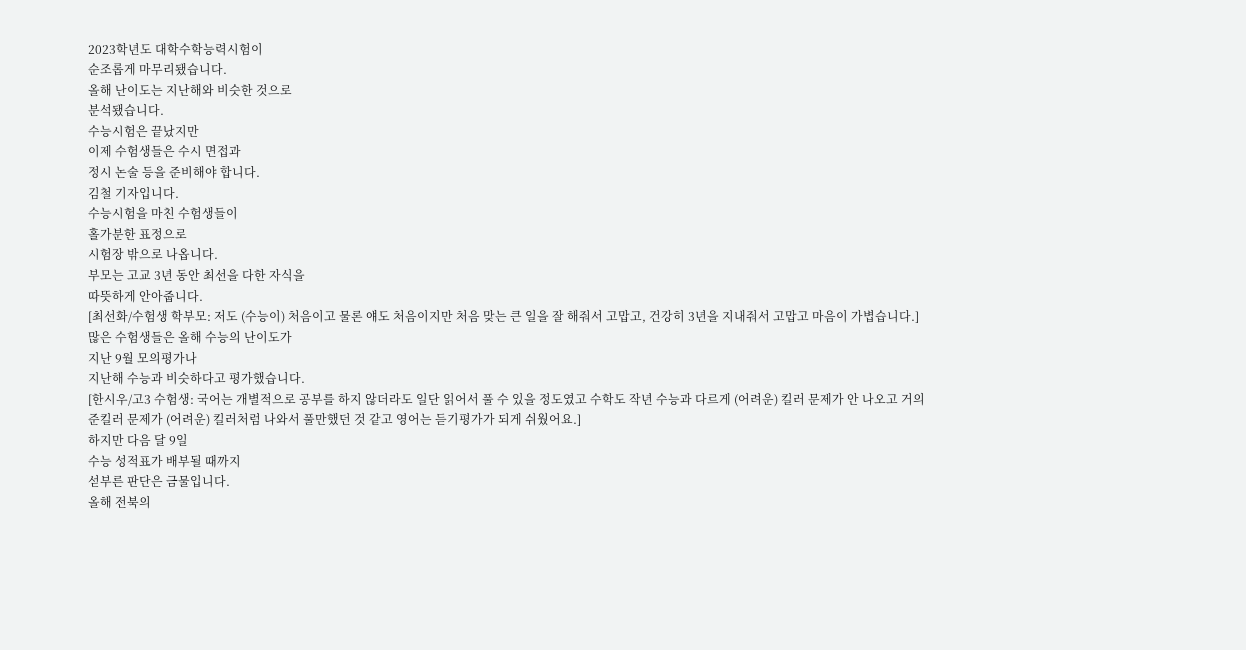2023학년도 대학수학능력시험이
순조롭게 마무리됐습니다.
올해 난이도는 지난해와 비슷한 것으로
분석됐습니다.
수능시험은 끝났지만
이제 수험생들은 수시 면접과
정시 논술 등을 준비해야 합니다.
김철 기자입니다.
수능시험을 마친 수험생들이
홀가분한 표정으로
시험장 밖으로 나옵니다.
부모는 고교 3년 동안 최선을 다한 자식을
따뜻하게 안아줍니다.
[최선화/수험생 학부모: 저도 (수능이) 처음이고 물론 얘도 처음이지만 처음 맞는 큰 일을 잘 해줘서 고맙고, 건강히 3년을 지내줘서 고맙고 마음이 가볍습니다.]
많은 수험생들은 올해 수능의 난이도가
지난 9월 모의평가나
지난해 수능과 비슷하다고 평가했습니다.
[한시우/고3 수험생: 국어는 개별적으로 공부를 하지 않더라도 일단 읽어서 풀 수 있을 정도였고 수학도 작년 수능과 다르게 (어려운) 킬러 문제가 안 나오고 거의 준킬러 문제가 (어려운) 킬러처럼 나와서 풀만했던 것 같고 영어는 듣기평가가 되게 쉬웠어요.]
하지만 다음 달 9일
수능 성적표가 배부될 때까지
섣부른 판단은 금물입니다.
올해 전북의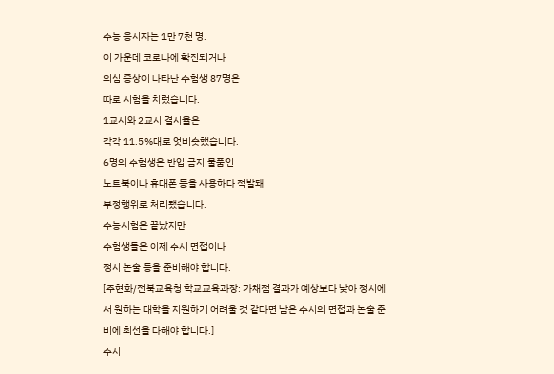수능 응시자는 1만 7천 명.
이 가운데 코로나에 확진되거나
의심 증상이 나타난 수험생 87명은
따로 시험을 치렀습니다.
1교시와 2교시 결시율은
각각 11.5%대로 엇비슷했습니다.
6명의 수험생은 반입 금지 물품인
노트북이나 휴대폰 등을 사용하다 적발돼
부정행위로 처리됐습니다.
수능시험은 끝났지만
수험생들은 이제 수시 면접이나
정시 논술 등을 준비해야 합니다.
[주현화/전북교육청 학교교육과장: 가채점 결과가 예상보다 낮아 정시에서 원하는 대학을 지원하기 어려울 것 같다면 남은 수시의 면접과 논술 준비에 최선을 다해야 합니다.]
수시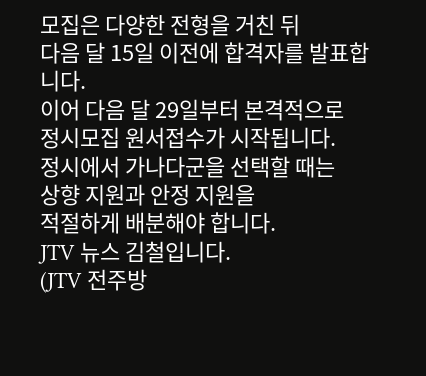모집은 다양한 전형을 거친 뒤
다음 달 15일 이전에 합격자를 발표합니다.
이어 다음 달 29일부터 본격적으로
정시모집 원서접수가 시작됩니다.
정시에서 가나다군을 선택할 때는
상향 지원과 안정 지원을
적절하게 배분해야 합니다.
JTV 뉴스 김철입니다.
(JTV 전주방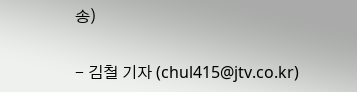송)

- 김철 기자 (chul415@jtv.co.kr)